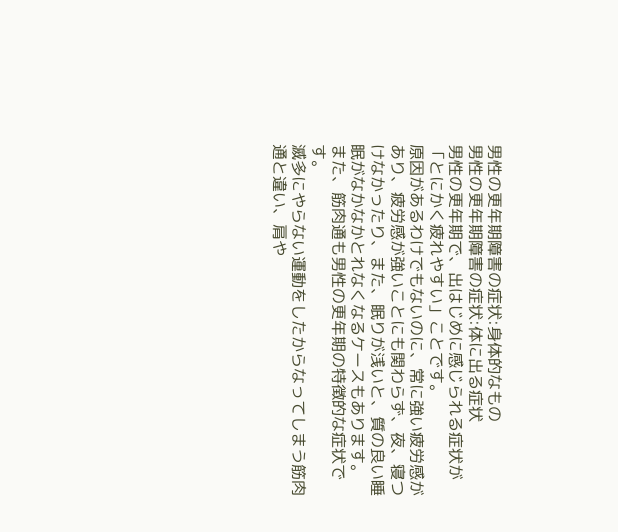男性の更年期障害の症状:身体的なもの
男性の更年期障害の症状:体に出る症状
男性の更年期で、出はじめに感じられる症状が「とにかく疲れやすい」ことです。
原因があるわけでもないのに、常に強い疲労感があり、疲労感が強いことにも関わらず、夜、寝つけなかったり、また、眠りが浅いと、質の良い睡眠がなかなかとれなくなるケースもあります。
また、筋肉通も男性の更年期の特徴的な症状です。
滅多にやらない運動をしたからなってしまう筋肉通と違い、肩や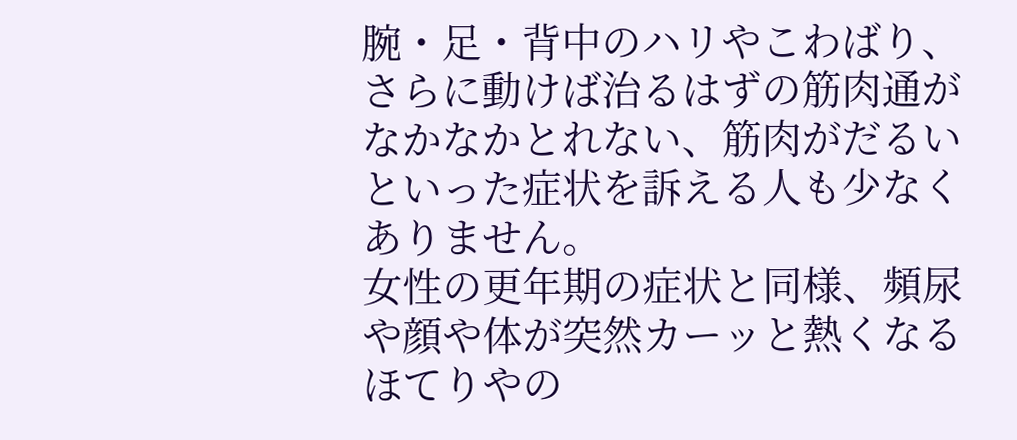腕・足・背中のハリやこわばり、さらに動けば治るはずの筋肉通がなかなかとれない、筋肉がだるいといった症状を訴える人も少なくありません。
女性の更年期の症状と同様、頻尿や顔や体が突然カーッと熱くなるほてりやの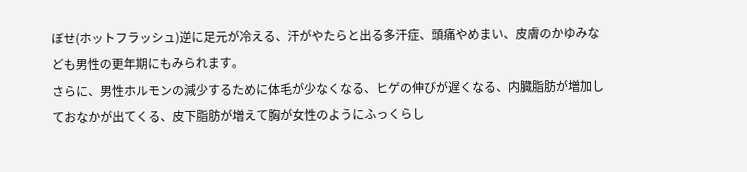ぼせ(ホットフラッシュ)逆に足元が冷える、汗がやたらと出る多汗症、頭痛やめまい、皮膚のかゆみなども男性の更年期にもみられます。
さらに、男性ホルモンの減少するために体毛が少なくなる、ヒゲの伸びが遅くなる、内臓脂肪が増加しておなかが出てくる、皮下脂肪が増えて胸が女性のようにふっくらし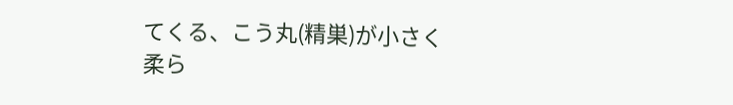てくる、こう丸(精巣)が小さく柔ら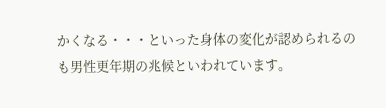かくなる・・・といった身体の変化が認められるのも男性更年期の兆候といわれています。